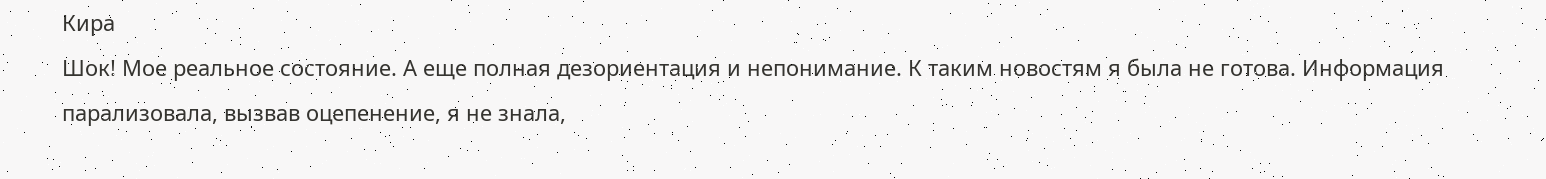Кира
Шок! Мое реальное состояние. А еще полная дезориентация и непонимание. К таким новостям я была не готова. Информация парализовала, вызвав оцепенение, я не знала,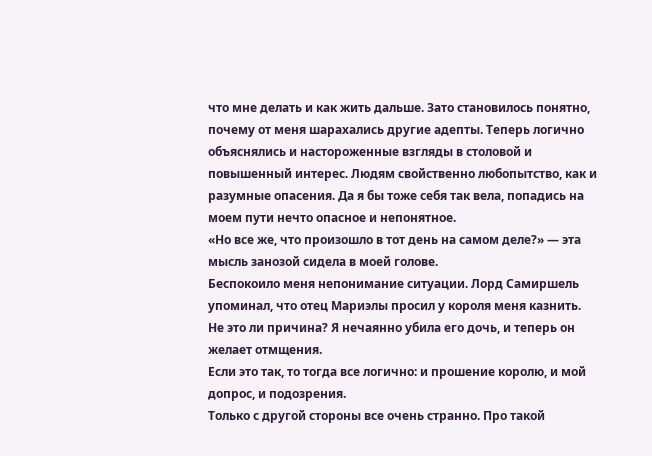что мне делать и как жить дальше. Зато становилось понятно, почему от меня шарахались другие адепты. Теперь логично объяснялись и настороженные взгляды в столовой и повышенный интерес. Людям свойственно любопытство, как и разумные опасения. Да я бы тоже себя так вела, попадись на моем пути нечто опасное и непонятное.
«Но все же, что произошло в тот день на самом деле?» — эта мысль занозой сидела в моей голове.
Беспокоило меня непонимание ситуации. Лорд Самиршель упоминал, что отец Мариэлы просил у короля меня казнить. Не это ли причина? Я нечаянно убила его дочь, и теперь он желает отмщения.
Если это так, то тогда все логично: и прошение королю, и мой допрос, и подозрения.
Только с другой стороны все очень странно. Про такой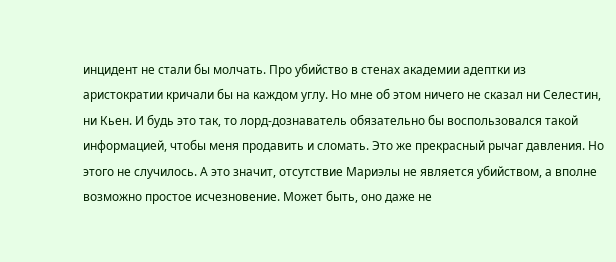инцидент не стали бы молчать. Про убийство в стенах академии адептки из аристократии кричали бы на каждом углу. Но мне об этом ничего не сказал ни Селестин, ни Кьен. И будь это так, то лорд-дознаватель обязательно бы воспользовался такой информацией, чтобы меня продавить и сломать. Это же прекрасный рычаг давления. Но этого не случилось. А это значит, отсутствие Мариэлы не является убийством, а вполне возможно простое исчезновение. Может быть, оно даже не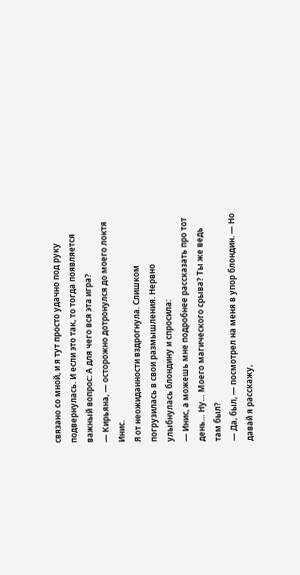связано со мной, и я тут просто удачно под руку подвернулась. И если это так, то тогда появляется важный вопрос: А для чего вся эта игра?
— Кирьяна, — осторожно дотронулся до моего локтя Инис.
Я от неожиданности вздрогнула. Слишком погрузилась в свои размышления. Нервно улыбнулась блондину и спросила:
— Инис, а можешь мне подробнее рассказать про тот день… Ну… Моего магического срыва? Ты же ведь там был?
— Да, был, — посмотрел на меня в упор блондин. — Но давай я расскажу,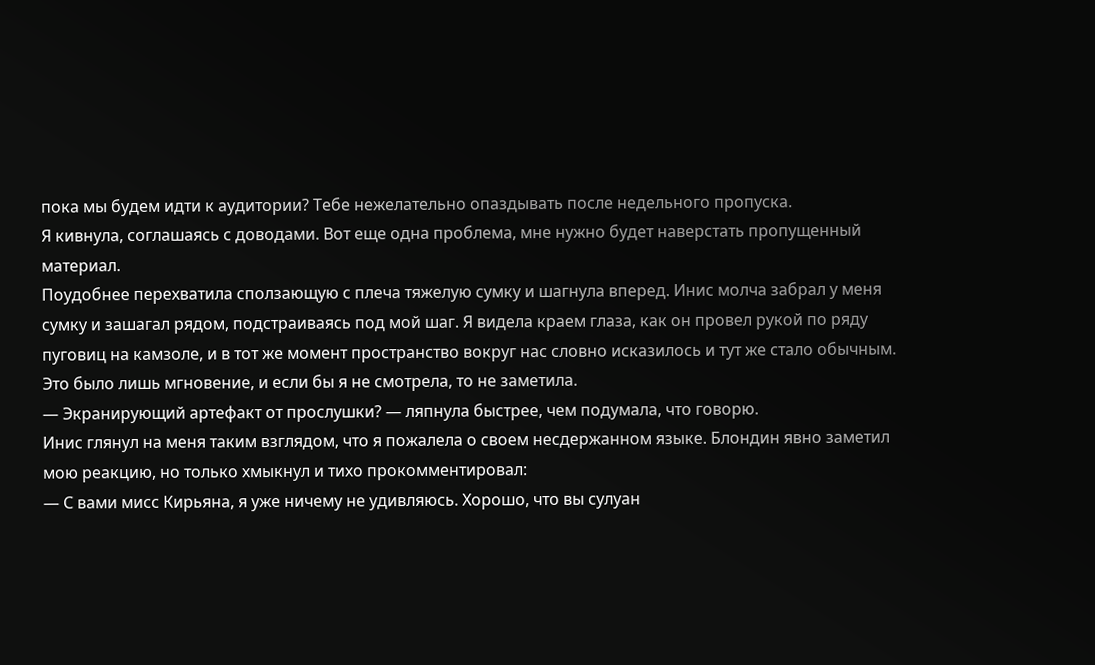пока мы будем идти к аудитории? Тебе нежелательно опаздывать после недельного пропуска.
Я кивнула, соглашаясь с доводами. Вот еще одна проблема, мне нужно будет наверстать пропущенный материал.
Поудобнее перехватила сползающую с плеча тяжелую сумку и шагнула вперед. Инис молча забрал у меня сумку и зашагал рядом, подстраиваясь под мой шаг. Я видела краем глаза, как он провел рукой по ряду пуговиц на камзоле, и в тот же момент пространство вокруг нас словно исказилось и тут же стало обычным. Это было лишь мгновение, и если бы я не смотрела, то не заметила.
— Экранирующий артефакт от прослушки? — ляпнула быстрее, чем подумала, что говорю.
Инис глянул на меня таким взглядом, что я пожалела о своем несдержанном языке. Блондин явно заметил мою реакцию, но только хмыкнул и тихо прокомментировал:
— С вами мисс Кирьяна, я уже ничему не удивляюсь. Хорошо, что вы сулуан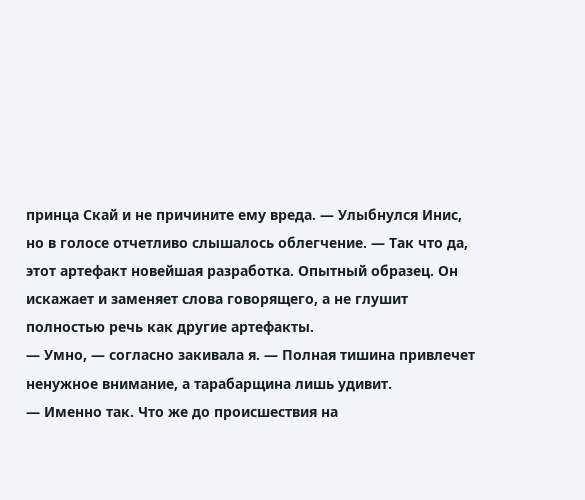принца Скай и не причините ему вреда. — Улыбнулся Инис, но в голосе отчетливо слышалось облегчение. — Так что да, этот артефакт новейшая разработка. Опытный образец. Он искажает и заменяет слова говорящего, а не глушит полностью речь как другие артефакты.
— Умно, — согласно закивала я. — Полная тишина привлечет ненужное внимание, а тарабарщина лишь удивит.
— Именно так. Что же до происшествия на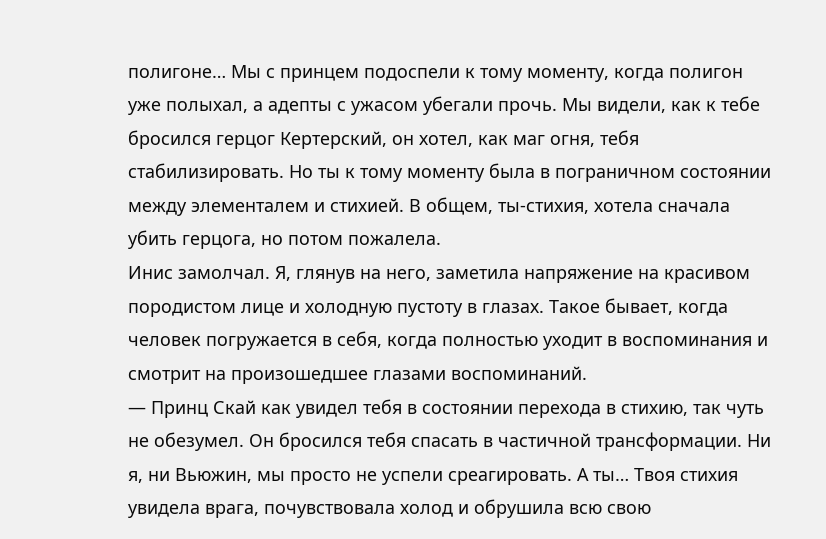полигоне… Мы с принцем подоспели к тому моменту, когда полигон уже полыхал, а адепты с ужасом убегали прочь. Мы видели, как к тебе бросился герцог Кертерский, он хотел, как маг огня, тебя стабилизировать. Но ты к тому моменту была в пограничном состоянии между элементалем и стихией. В общем, ты-стихия, хотела сначала убить герцога, но потом пожалела.
Инис замолчал. Я, глянув на него, заметила напряжение на красивом породистом лице и холодную пустоту в глазах. Такое бывает, когда человек погружается в себя, когда полностью уходит в воспоминания и смотрит на произошедшее глазами воспоминаний.
— Принц Скай как увидел тебя в состоянии перехода в стихию, так чуть не обезумел. Он бросился тебя спасать в частичной трансформации. Ни я, ни Вьюжин, мы просто не успели среагировать. А ты… Твоя стихия увидела врага, почувствовала холод и обрушила всю свою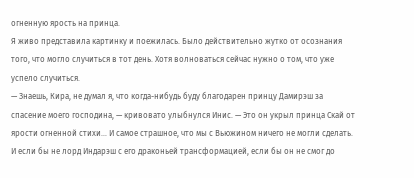огненную ярость на принца.
Я живо представила картинку и поежилась. Было действительно жутко от осознания того, что могло случиться в тот день. Хотя волноваться сейчас нужно о том, что уже успело случиться.
— Знаешь, Кира, не думал я, что когда-нибудь буду благодарен принцу Дамирэш за спасение моего господина, — кривовато улыбнулся Инис. — Это он укрыл принца Скай от ярости огненной стихи… И самое страшное, что мы с Вьюжином ничего не могли сделать. И если бы не лорд Индарэш с его драконьей трансформацией, если бы он не смог до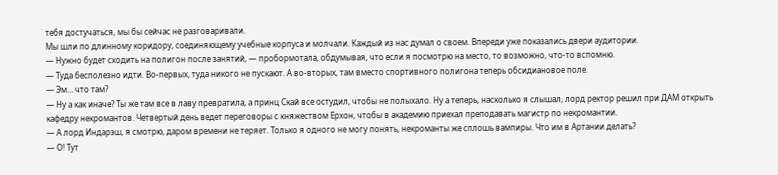тебя достучаться, мы бы сейчас не разговаривали.
Мы шли по длинному коридору, соединяющему учебные корпуса и молчали. Каждый из нас думал о своем. Впереди уже показались двери аудитории.
— Нужно будет сходить на полигон после занятий, — пробормотала, обдумывая, что если я посмотрю на место, то возможно, что-то вспомню.
— Туда бесполезно идти. Во-первых, туда никого не пускают. А во-вторых, там вместо спортивного полигона теперь обсидиановое поле.
— Эм… что там?
— Ну а как иначе? Ты же там все в лаву превратила, а принц Скай все остудил, чтобы не полыхало. Ну а теперь, насколько я слышал, лорд ректор решил при ДАМ открыть кафедру некромантов. Четвертый день ведет переговоры с княжеством Ерхон, чтобы в академию приехал преподавать магистр по некромантии.
— А лорд Индарэш, я смотрю, даром времени не теряет. Только я одного не могу понять, некроманты же сплошь вампиры. Что им в Артании делать?
— О! Тут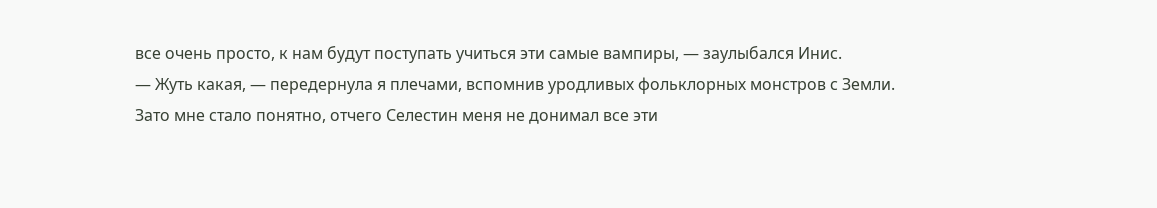все очень просто, к нам будут поступать учиться эти самые вампиры, — заулыбался Инис.
— Жуть какая, — передернула я плечами, вспомнив уродливых фольклорных монстров с Земли.
Зато мне стало понятно, отчего Селестин меня не донимал все эти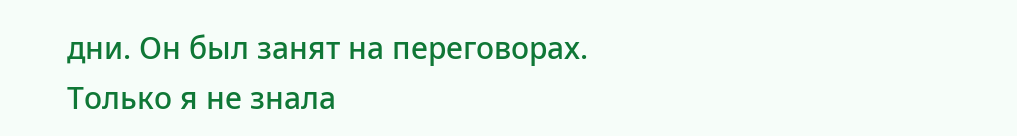дни. Он был занят на переговорах. Только я не знала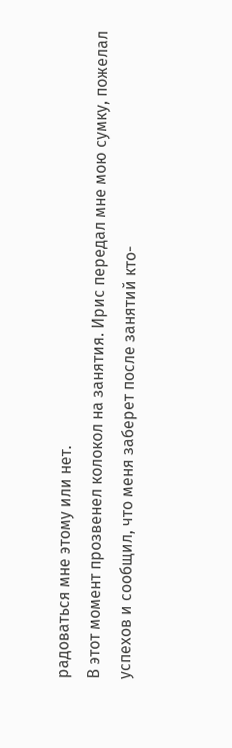радоваться мне этому или нет.
В этот момент прозвенел колокол на занятия. Ирис передал мне мою сумку, пожелал успехов и сообщил, что меня заберет после занятий кто-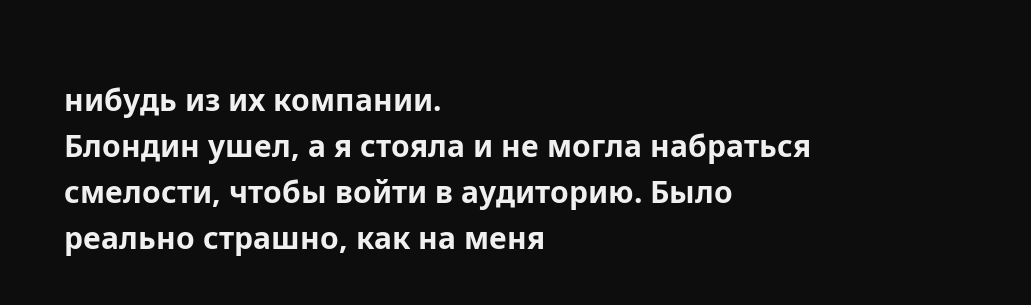нибудь из их компании.
Блондин ушел, а я стояла и не могла набраться смелости, чтобы войти в аудиторию. Было реально страшно, как на меня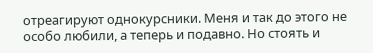отреагируют однокурсники. Меня и так до этого не особо любили, а теперь и подавно. Но стоять и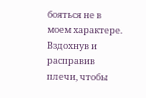бояться не в моем характере.
Вздохнув и расправив плечи, чтобы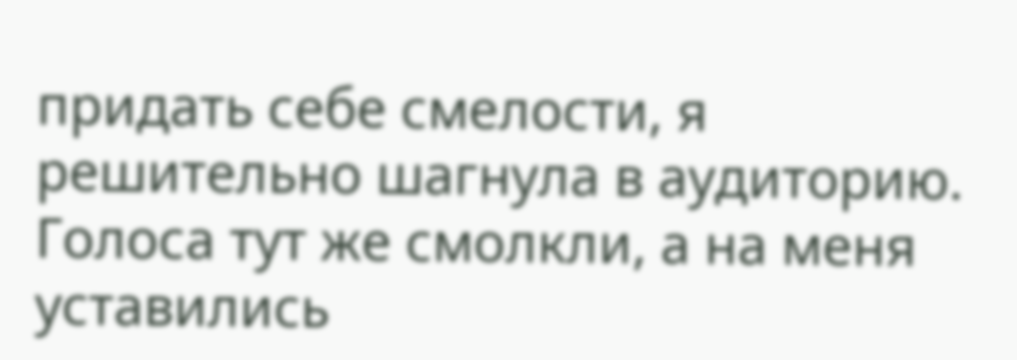придать себе смелости, я решительно шагнула в аудиторию. Голоса тут же смолкли, а на меня уставились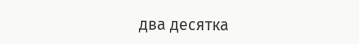два десятка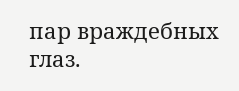пар враждебных глаз.